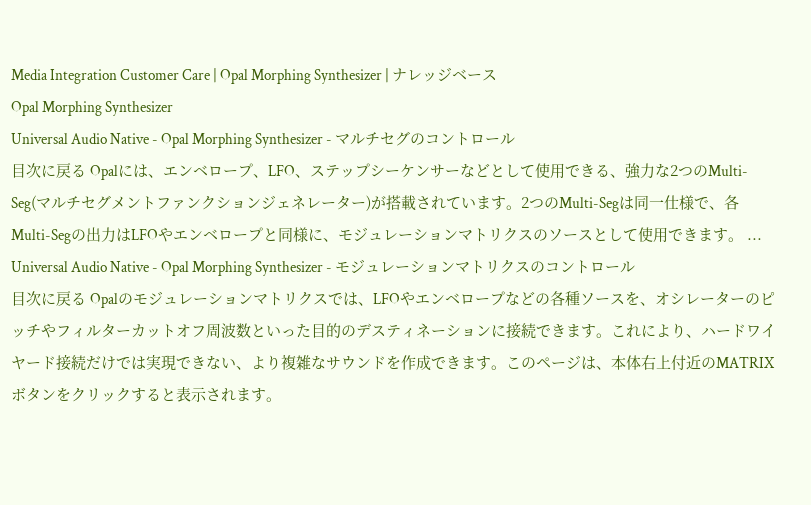Media Integration Customer Care | Opal Morphing Synthesizer | ナレッジベース
Opal Morphing Synthesizer
Universal Audio Native - Opal Morphing Synthesizer - マルチセグのコントロール
目次に戻る Opalには、エンベロープ、LFO、ステップシーケンサーなどとして使用できる、強力な2つのMulti-Seg(マルチセグメントファンクションジェネレーター)が搭載されています。2つのMulti-Segは同一仕様で、各Multi-Segの出力はLFOやエンベロープと同様に、モジュレーションマトリクスのソースとして使用できます。 ...
Universal Audio Native - Opal Morphing Synthesizer - モジュレーションマトリクスのコントロール
目次に戻る Opalのモジュレーションマトリクスでは、LFOやエンベロープなどの各種ソースを、オシレーターのピッチやフィルターカットオフ周波数といった目的のデスティネーションに接続できます。これにより、ハードワイヤード接続だけでは実現できない、より複雑なサウンドを作成できます。このページは、本体右上付近のMATRIXボタンをクリックすると表示されます。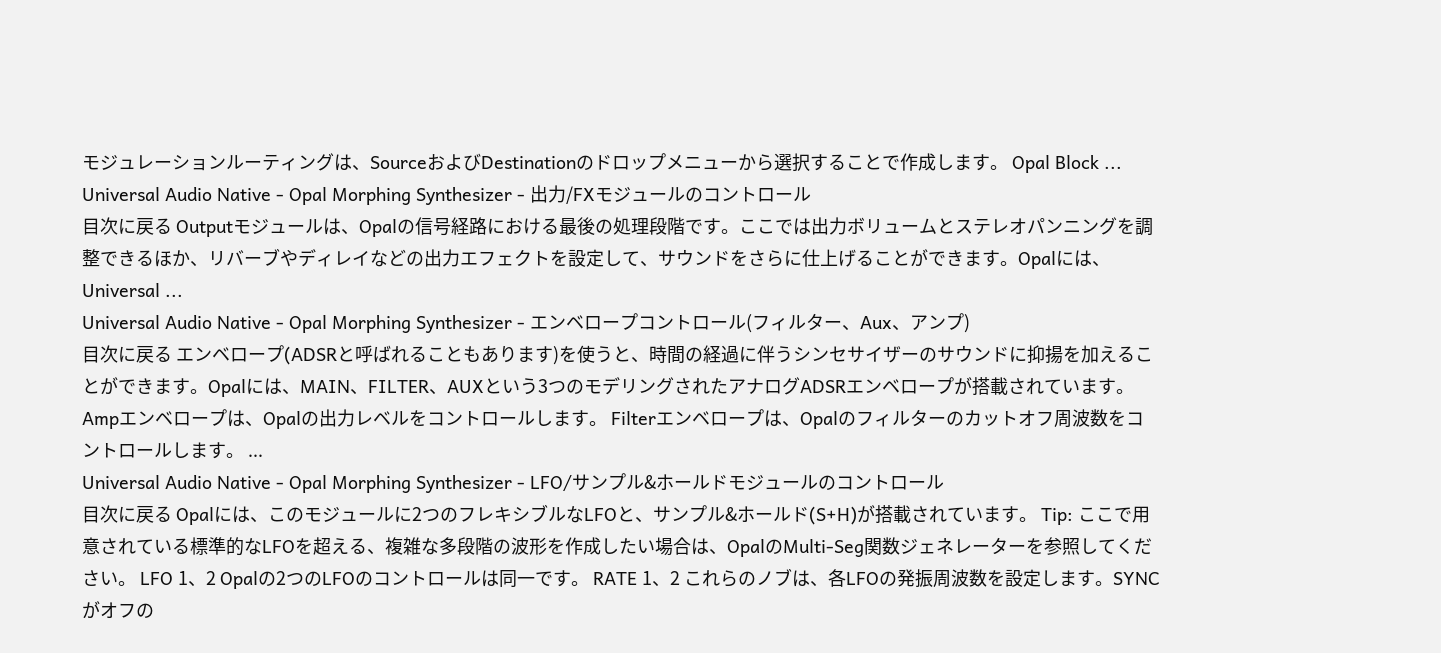モジュレーションルーティングは、SourceおよびDestinationのドロップメニューから選択することで作成します。 Opal Block ...
Universal Audio Native - Opal Morphing Synthesizer - 出力/FXモジュールのコントロール
目次に戻る Outputモジュールは、Opalの信号経路における最後の処理段階です。ここでは出力ボリュームとステレオパンニングを調整できるほか、リバーブやディレイなどの出力エフェクトを設定して、サウンドをさらに仕上げることができます。Opalには、Universal ...
Universal Audio Native - Opal Morphing Synthesizer - エンベロープコントロール(フィルター、Aux、アンプ)
目次に戻る エンベロープ(ADSRと呼ばれることもあります)を使うと、時間の経過に伴うシンセサイザーのサウンドに抑揚を加えることができます。Opalには、MAIN、FILTER、AUXという3つのモデリングされたアナログADSRエンベロープが搭載されています。 Ampエンベロープは、Opalの出力レベルをコントロールします。 Filterエンベロープは、Opalのフィルターのカットオフ周波数をコントロールします。 ...
Universal Audio Native - Opal Morphing Synthesizer - LFO/サンプル&ホールドモジュールのコントロール
目次に戻る Opalには、このモジュールに2つのフレキシブルなLFOと、サンプル&ホールド(S+H)が搭載されています。 Tip: ここで用意されている標準的なLFOを超える、複雑な多段階の波形を作成したい場合は、OpalのMulti-Seg関数ジェネレーターを参照してください。 LFO 1、2 Opalの2つのLFOのコントロールは同一です。 RATE 1、2 これらのノブは、各LFOの発振周波数を設定します。SYNCがオフの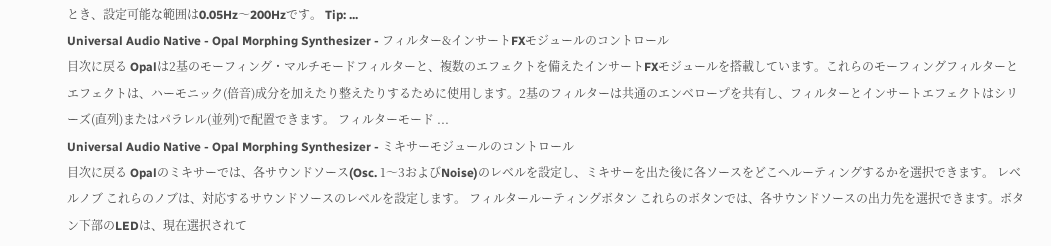とき、設定可能な範囲は0.05Hz〜200Hzです。 Tip: ...
Universal Audio Native - Opal Morphing Synthesizer - フィルター&インサートFXモジュールのコントロール
目次に戻る Opalは2基のモーフィング・マルチモードフィルターと、複数のエフェクトを備えたインサートFXモジュールを搭載しています。これらのモーフィングフィルターとエフェクトは、ハーモニック(倍音)成分を加えたり整えたりするために使用します。2基のフィルターは共通のエンベロープを共有し、フィルターとインサートエフェクトはシリーズ(直列)またはパラレル(並列)で配置できます。 フィルターモード ...
Universal Audio Native - Opal Morphing Synthesizer - ミキサーモジュールのコントロール
目次に戻る Opalのミキサーでは、各サウンドソース(Osc. 1〜3およびNoise)のレベルを設定し、ミキサーを出た後に各ソースをどこへルーティングするかを選択できます。 レベルノブ これらのノブは、対応するサウンドソースのレベルを設定します。 フィルタールーティングボタン これらのボタンでは、各サウンドソースの出力先を選択できます。ボタン下部のLEDは、現在選択されて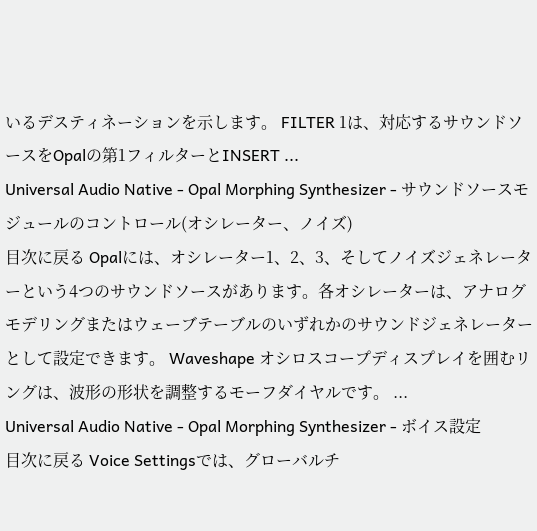いるデスティネーションを示します。 FILTER 1は、対応するサウンドソースをOpalの第1フィルターとINSERT ...
Universal Audio Native - Opal Morphing Synthesizer - サウンドソースモジュールのコントロール(オシレーター、ノイズ)
目次に戻る Opalには、オシレーター1、2、3、そしてノイズジェネレーターという4つのサウンドソースがあります。各オシレーターは、アナログモデリングまたはウェーブテーブルのいずれかのサウンドジェネレーターとして設定できます。 Waveshape オシロスコープディスプレイを囲むリングは、波形の形状を調整するモーフダイヤルです。 ...
Universal Audio Native - Opal Morphing Synthesizer - ボイス設定
目次に戻る Voice Settingsでは、グローバルチ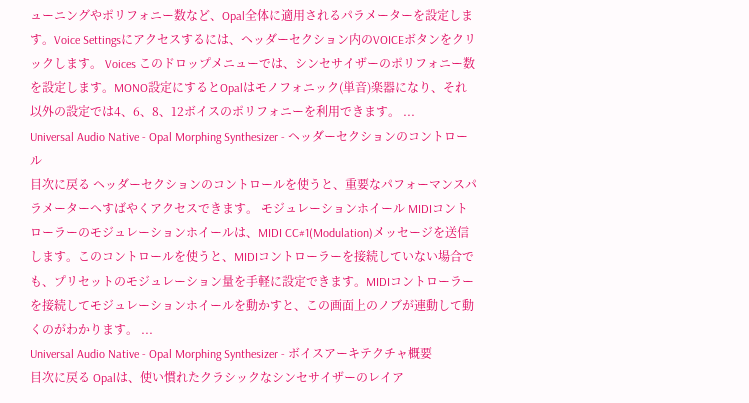ューニングやポリフォニー数など、Opal全体に適用されるパラメーターを設定します。Voice Settingsにアクセスするには、ヘッダーセクション内のVOICEボタンをクリックします。 Voices このドロップメニューでは、シンセサイザーのポリフォニー数を設定します。MONO設定にするとOpalはモノフォニック(単音)楽器になり、それ以外の設定では4、6、8、12ボイスのポリフォニーを利用できます。 ...
Universal Audio Native - Opal Morphing Synthesizer - ヘッダーセクションのコントロール
目次に戻る ヘッダーセクションのコントロールを使うと、重要なパフォーマンスパラメーターへすばやくアクセスできます。 モジュレーションホイール MIDIコントローラーのモジュレーションホイールは、MIDI CC#1(Modulation)メッセージを送信します。このコントロールを使うと、MIDIコントローラーを接続していない場合でも、プリセットのモジュレーション量を手軽に設定できます。MIDIコントローラーを接続してモジュレーションホイールを動かすと、この画面上のノブが連動して動くのがわかります。 ...
Universal Audio Native - Opal Morphing Synthesizer - ボイスアーキテクチャ概要
目次に戻る Opalは、使い慣れたクラシックなシンセサイザーのレイア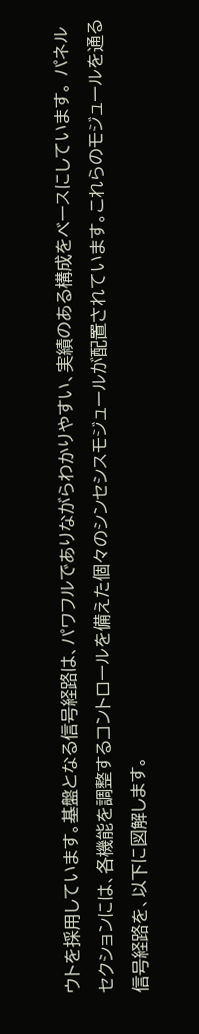ウトを採用しています。基盤となる信号経路は、パワフルでありながらわかりやすい、実績のある構成をベースにしています。 パネルセクションには、各機能を調整するコントロールを備えた個々のシンセシスモジュールが配置されています。これらのモジュールを通る信号経路を、以下に図解します。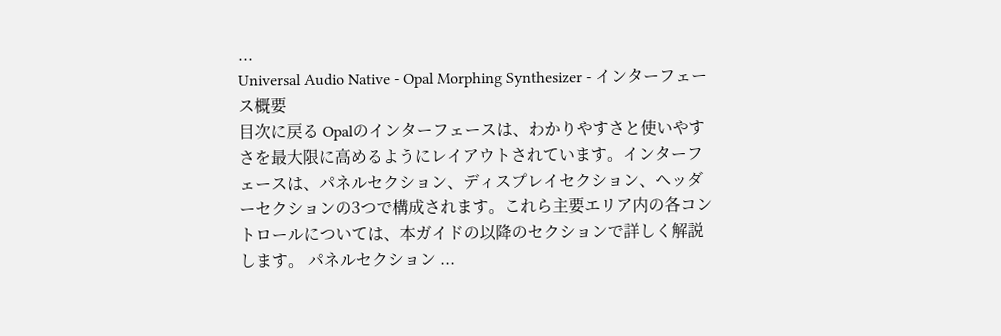...
Universal Audio Native - Opal Morphing Synthesizer - インターフェース概要
目次に戻る Opalのインターフェースは、わかりやすさと使いやすさを最大限に高めるようにレイアウトされています。インターフェースは、パネルセクション、ディスプレイセクション、ヘッダーセクションの3つで構成されます。これら主要エリア内の各コントロールについては、本ガイドの以降のセクションで詳しく解説します。 パネルセクション ...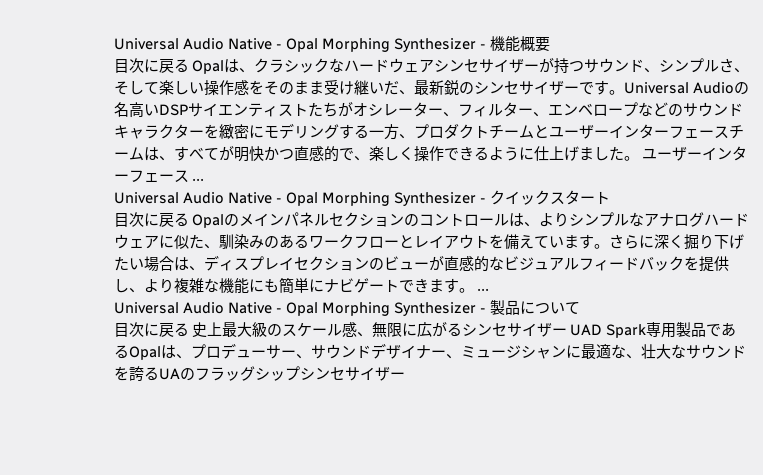Universal Audio Native - Opal Morphing Synthesizer - 機能概要
目次に戻る Opalは、クラシックなハードウェアシンセサイザーが持つサウンド、シンプルさ、そして楽しい操作感をそのまま受け継いだ、最新鋭のシンセサイザーです。Universal Audioの名高いDSPサイエンティストたちがオシレーター、フィルター、エンベロープなどのサウンドキャラクターを緻密にモデリングする一方、プロダクトチームとユーザーインターフェースチームは、すべてが明快かつ直感的で、楽しく操作できるように仕上げました。 ユーザーインターフェース ...
Universal Audio Native - Opal Morphing Synthesizer - クイックスタート
目次に戻る Opalのメインパネルセクションのコントロールは、よりシンプルなアナログハードウェアに似た、馴染みのあるワークフローとレイアウトを備えています。さらに深く掘り下げたい場合は、ディスプレイセクションのビューが直感的なビジュアルフィードバックを提供し、より複雑な機能にも簡単にナビゲートできます。 ...
Universal Audio Native - Opal Morphing Synthesizer - 製品について
目次に戻る 史上最大級のスケール感、無限に広がるシンセサイザー UAD Spark専用製品であるOpalは、プロデューサー、サウンドデザイナー、ミュージシャンに最適な、壮大なサウンドを誇るUAのフラッグシップシンセサイザー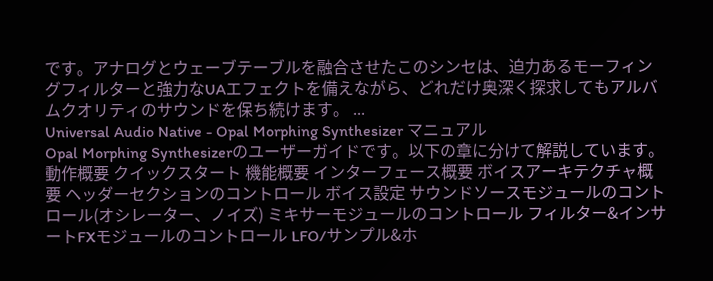です。アナログとウェーブテーブルを融合させたこのシンセは、迫力あるモーフィングフィルターと強力なUAエフェクトを備えながら、どれだけ奥深く探求してもアルバムクオリティのサウンドを保ち続けます。 ...
Universal Audio Native - Opal Morphing Synthesizer マニュアル
Opal Morphing Synthesizerのユーザーガイドです。以下の章に分けて解説しています。 動作概要 クイックスタート 機能概要 インターフェース概要 ボイスアーキテクチャ概要 ヘッダーセクションのコントロール ボイス設定 サウンドソースモジュールのコントロール(オシレーター、ノイズ) ミキサーモジュールのコントロール フィルター&インサートFXモジュールのコントロール LFO/サンプル&ホ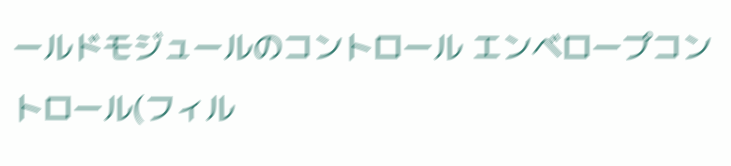ールドモジュールのコントロール エンベロープコントロール(フィル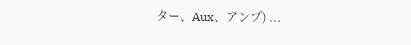ター、Aux、アンプ) ...